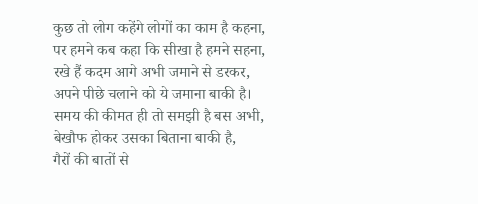कुछ तो लोग कहेंगे लोगों का काम है कहना,
पर हमने कब कहा कि सीखा है हमने सहना,
रखे हैं कदम आगे अभी जमाने से डरकर,
अपने पीछे चलाने को ये जमाना बाकी है।
समय की कीमत ही तो समझी है बस अभी,
बेखौफ होकर उसका बिताना बाकी है,
गैरों की बातों से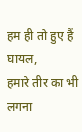हम ही तो हुए हैं घायल,
हमारे तीर का भी लगना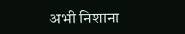अभी निशाना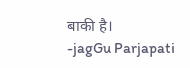बाकी है।
-jagGu Parjapati